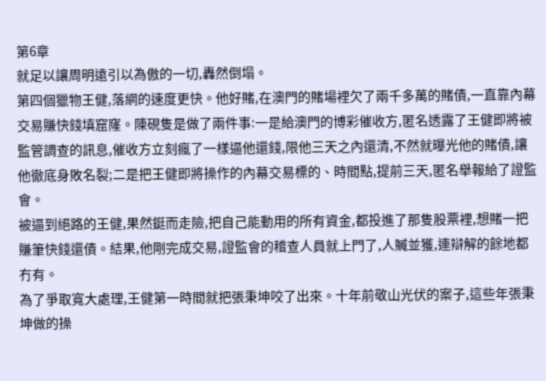第6章
就足以讓周明遠引以為傲的一切,轟然倒塌。
第四個獵物王健,落網的速度更快。他好賭,在澳門的賭場裡欠了兩千多萬的賭債,一直靠內幕交易賺快錢填窟窿。陳硯隻是做了兩件事:一是給澳門的博彩催收方,匿名透露了王健即將被監管調查的訊息,催收方立刻瘋了一樣逼他還錢,限他三天之內還清,不然就曝光他的賭債,讓他徹底身敗名裂;二是把王健即將操作的內幕交易標的、時間點,提前三天,匿名舉報給了證監會。
被逼到絕路的王健,果然鋌而走險,把自己能動用的所有資金,都投進了那隻股票裡,想賭一把賺筆快錢還債。結果,他剛完成交易,證監會的稽查人員就上門了,人贓並獲,連辯解的餘地都冇有。
為了爭取寬大處理,王健第一時間就把張秉坤咬了出來。十年前敬山光伏的案子,這些年張秉坤做的操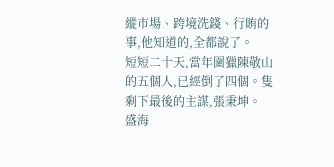縱市場、跨境洗錢、行賄的事,他知道的,全都說了。
短短二十天,當年圍獵陳敬山的五個人,已經倒了四個。隻剩下最後的主謀,張秉坤。
盛海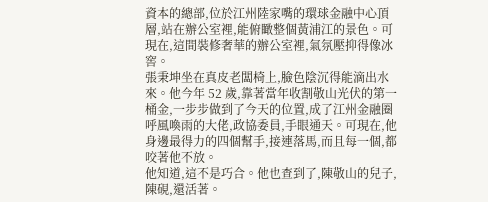資本的總部,位於江州陸家嘴的環球金融中心頂層,站在辦公室裡,能俯瞰整個黃浦江的景色。可現在,這間裝修奢華的辦公室裡,氣氛壓抑得像冰窖。
張秉坤坐在真皮老闆椅上,臉色陰沉得能滴出水來。他今年 52 歲,靠著當年收割敬山光伏的第一桶金,一步步做到了今天的位置,成了江州金融圈呼風喚雨的大佬,政協委員,手眼通天。可現在,他身邊最得力的四個幫手,接連落馬,而且每一個,都咬著他不放。
他知道,這不是巧合。他也查到了,陳敬山的兒子,陳硯,還活著。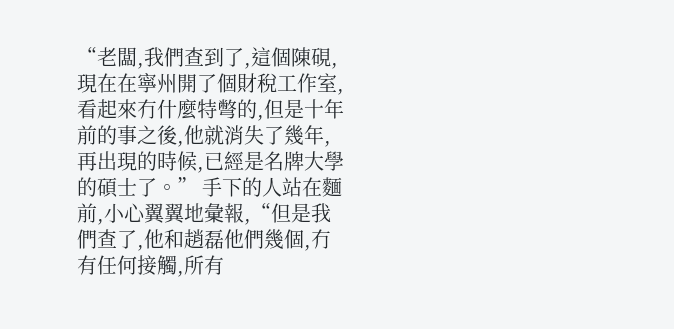“老闆,我們查到了,這個陳硯,現在在寧州開了個財稅工作室,看起來冇什麼特彆的,但是十年前的事之後,他就消失了幾年,再出現的時候,已經是名牌大學的碩士了。” 手下的人站在麵前,小心翼翼地彙報,“但是我們查了,他和趙磊他們幾個,冇有任何接觸,所有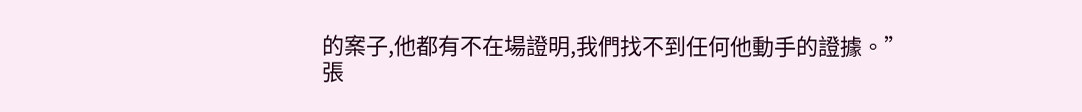的案子,他都有不在場證明,我們找不到任何他動手的證據。”
張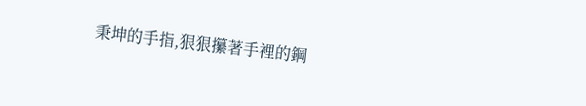秉坤的手指,狠狠攥著手裡的鋼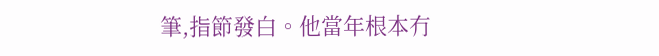筆,指節發白。他當年根本冇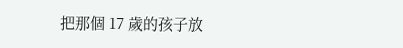把那個 17 歲的孩子放